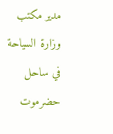مدير مكتب وزارة السياحة في ساحل حضرموت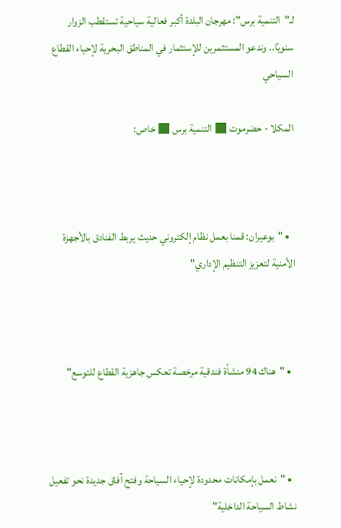لـ"التنمية برس": مهرجان البلدة أكبر فعالية سياحية تستقطب الزوار سنويًا.. وندعو المستثمرين للإستثمار في المناطق البحرية لإحياء القطاع السياحي

المكلا - حضرموت ■ التنمية برس ■ خاص:



  • "بوعيران: قمنا بعمل نظام إلكتروني حديث يربط الفنادق بالأجهزة الأمنية لتعزيز التنظيم الإداري"



  • "هناك 94 منشأة فندقية مرخصة تعكس جاهزية القطاع للتوسع"



  • "نعمل بإمكانات محدودة لإحياء السياحة وفتح آفاق جديدة نحو تفعيل نشاط السياحة الداخلية"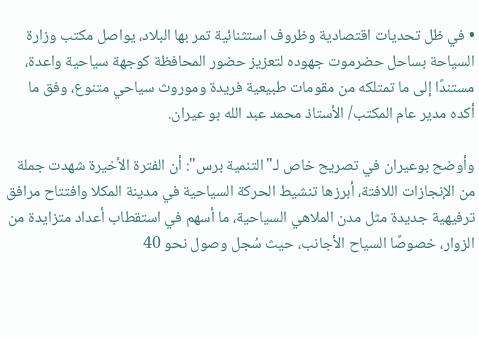• في ظل تحديات اقتصادية وظروف استثنائية تمر بها البلاد، يواصل مكتب وزارة السياحة بساحل حضرموت جهوده لتعزيز حضور المحافظة كوجهة سياحية واعدة، مستندًا إلى ما تمتلكه من مقومات طبيعية فريدة وموروث سياحي متنوع، وفق ما أكده مدير عام المكتب/ الأستاذ محمد عبد الله بو عيران.

وأوضح بوعيران في تصريح خاص لـ"التنمية برس": أن الفترة الأخيرة شهدت جملة من الإنجازات اللافتة، أبرزها تنشيط الحركة السياحية في مدينة المكلا وافتتاح مرافق ترفيهية جديدة مثل مدن الملاهي السياحية، ما أسهم في استقطاب أعداد متزايدة من الزوار، خصوصًا السياح الأجانب، حيث سُجل وصول نحو 40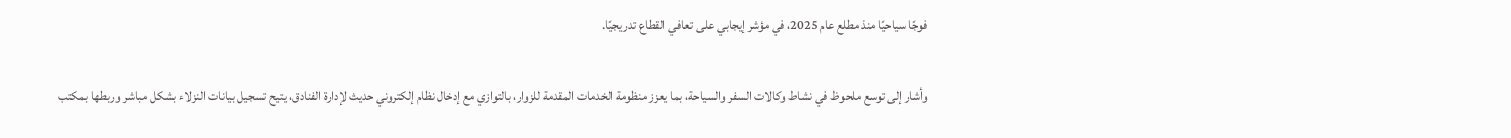فوجًا سياحيًا منذ مطلع عام 2025، في مؤشر إيجابي على تعافي القطاع تدريجيًا.

وأشار إلى توسع ملحوظ في نشاط وكالات السفر والسياحة، بما يعزز منظومة الخدمات المقدمة للزوار، بالتوازي مع إدخال نظام إلكتروني حديث لإدارة الفنادق، يتيح تسجيل بيانات النزلاء بشكل مباشر وربطها بمكتب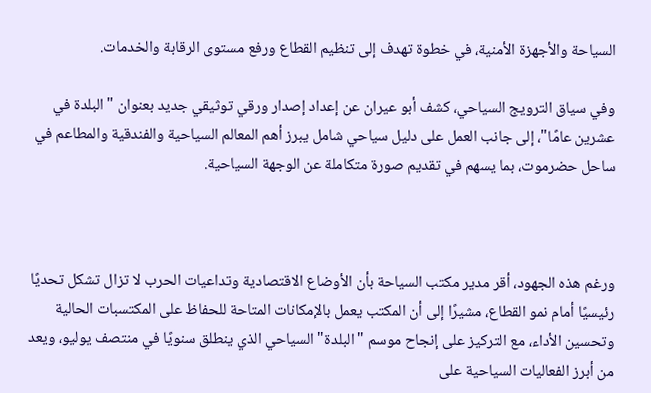السياحة والأجهزة الأمنية، في خطوة تهدف إلى تنظيم القطاع ورفع مستوى الرقابة والخدمات.

وفي سياق الترويج السياحي، كشف أبو عيران عن إعداد إصدار ورقي توثيقي جديد بعنوان "البلدة في عشرين عامًا"، إلى جانب العمل على دليل سياحي شامل يبرز أهم المعالم السياحية والفندقية والمطاعم في ساحل حضرموت، بما يسهم في تقديم صورة متكاملة عن الوجهة السياحية.



ورغم هذه الجهود، أقر مدير مكتب السياحة بأن الأوضاع الاقتصادية وتداعيات الحرب لا تزال تشكل تحديًا رئيسيًا أمام نمو القطاع، مشيرًا إلى أن المكتب يعمل بالإمكانات المتاحة للحفاظ على المكتسبات الحالية وتحسين الأداء، مع التركيز على إنجاح موسم "البلدة" السياحي الذي ينطلق سنويًا في منتصف يوليو، ويعد من أبرز الفعاليات السياحية على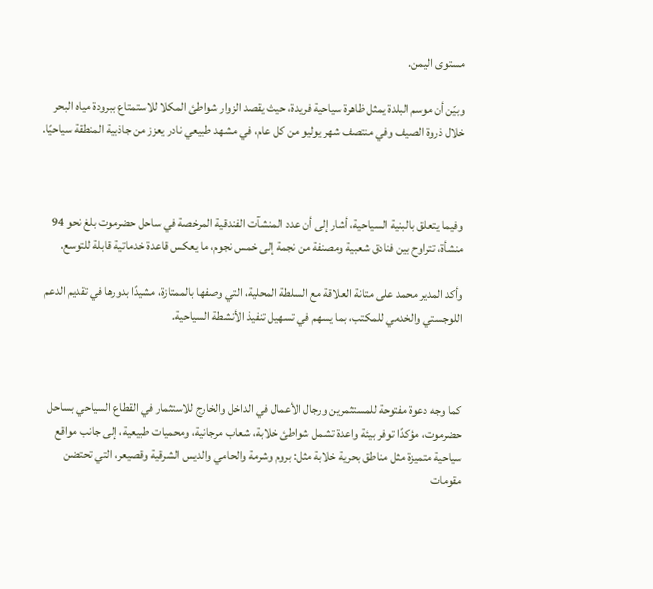مستوى اليمن.

وبيّن أن موسم البلدة يمثل ظاهرة سياحية فريدة، حيث يقصد الزوار شواطئ المكلا للاستمتاع ببرودة مياه البحر خلال ذروة الصيف وفي منتصف شهر يوليو من كل عام، في مشهد طبيعي نادر يعزز من جاذبية المنطقة سياحيًا.



وفيما يتعلق بالبنية السياحية، أشار إلى أن عدد المنشآت الفندقية المرخصة في ساحل حضرموت بلغ نحو 94 منشأة، تتراوح بين فنادق شعبية ومصنفة من نجمة إلى خمس نجوم، ما يعكس قاعدة خدماتية قابلة للتوسع.

وأكد المدير محمد على متانة العلاقة مع السلطة المحلية، التي وصفها بالممتازة، مشيدًا بدورها في تقديم الدعم اللوجستي والخدمي للمكتب، بما يسهم في تسهيل تنفيذ الأنشطة السياحية.



كما وجه دعوة مفتوحة للمستثمرين ورجال الأعمال في الداخل والخارج للاستثمار في القطاع السياحي بساحل حضرموت، مؤكدًا توفر بيئة واعدة تشمل شواطئ خلابة، شعاب مرجانية، ومحميات طبيعية، إلى جانب مواقع سياحية متميزة مثل مناطق بحرية خلابة مثل: بروم وشرمة والحامي والديس الشرقية وقصيعر، التي تحتضن مقومات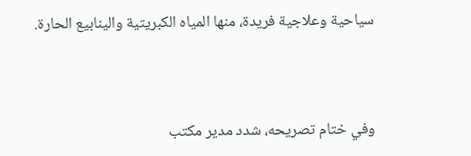سياحية وعلاجية فريدة، منها المياه الكبريتية والينابيع الحارة.



وفي ختام تصريحه، شدد مدير مكتب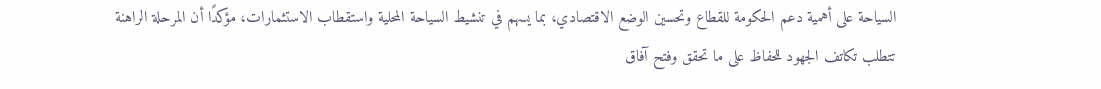السياحة على أهمية دعم الحكومة للقطاع وتحسين الوضع الاقتصادي، بما يسهم في تنشيط السياحة المحلية واستقطاب الاستثمارات، مؤكدًا أن المرحلة الراهنة تتطلب تكاتف الجهود للحفاظ على ما تحقق وفتح آفاق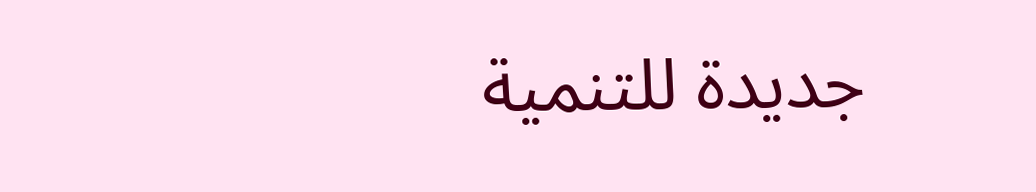جديدة للتنمية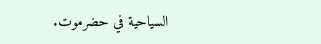السياحية في حضرموت.